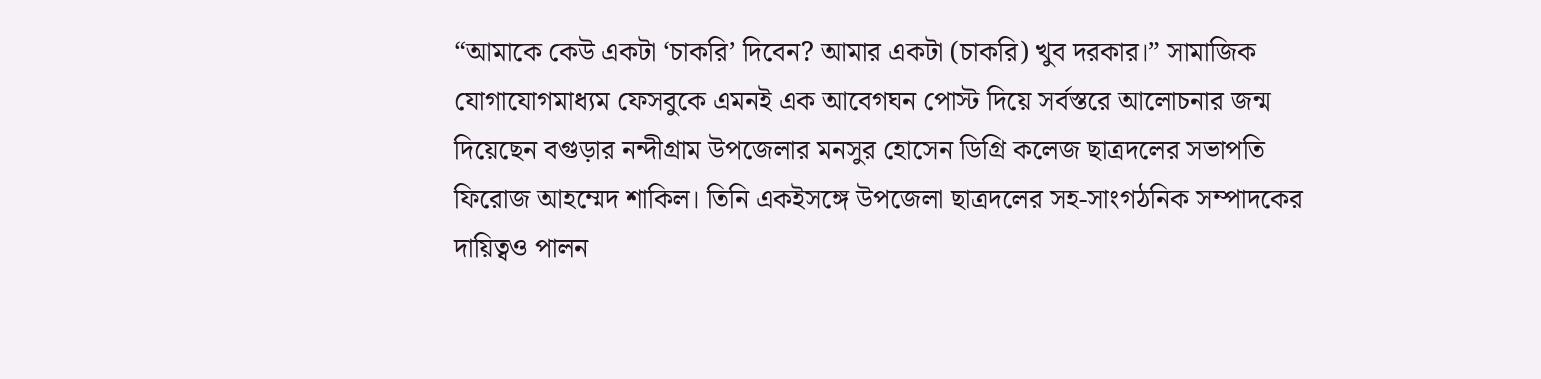“আমাকে কেউ একটা ‘চাকরি’ দিবেন? আমার একটা (চাকরি) খুব দরকার।” সামাজিক যোগাযোগমাধ্যম ফেসবুকে এমনই এক আবেগঘন পোস্ট দিয়ে সর্বস্তরে আলোচনার জন্ম দিয়েছেন বগুড়ার নন্দীগ্রাম উপজেলার মনসুর হোসেন ডিগ্রি কলেজ ছাত্রদলের সভাপতি ফিরোজ আহম্মেদ শাকিল। তিনি একইসঙ্গে উপজেলা ছাত্রদলের সহ-সাংগঠনিক সম্পাদকের দায়িত্বও পালন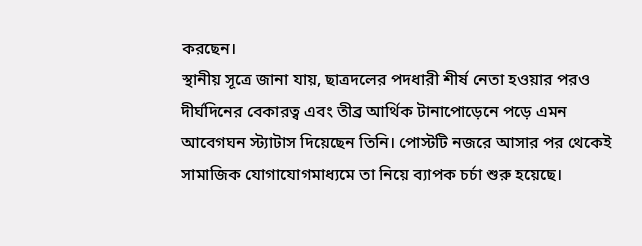করছেন।
স্থানীয় সূত্রে জানা যায়, ছাত্রদলের পদধারী শীর্ষ নেতা হওয়ার পরও দীর্ঘদিনের বেকারত্ব এবং তীব্র আর্থিক টানাপোড়েনে পড়ে এমন আবেগঘন স্ট্যাটাস দিয়েছেন তিনি। পোস্টটি নজরে আসার পর থেকেই সামাজিক যোগাযোগমাধ্যমে তা নিয়ে ব্যাপক চর্চা শুরু হয়েছে।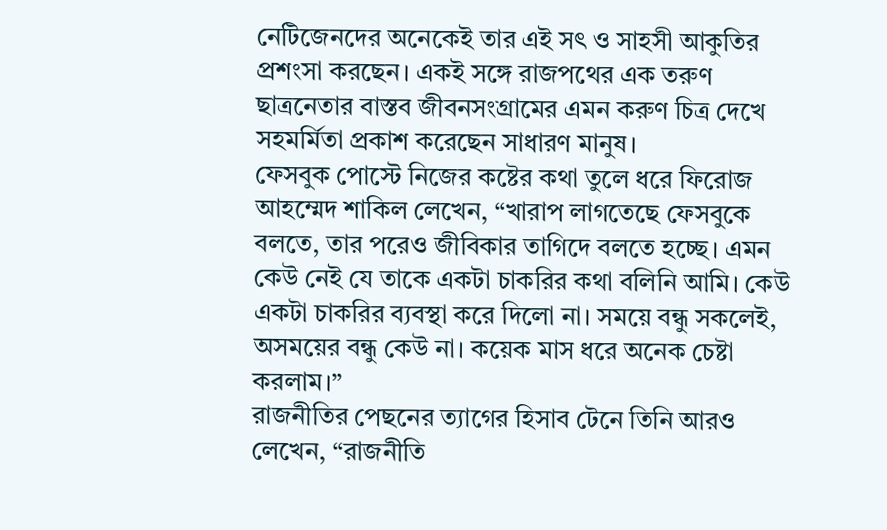নেটিজেনদের অনেকেই তার এই সৎ ও সাহসী আকুতির প্রশংসা করছেন। একই সঙ্গে রাজপথের এক তরুণ ছাত্রনেতার বাস্তব জীবনসংগ্রামের এমন করুণ চিত্র দেখে সহমর্মিতা প্রকাশ করেছেন সাধারণ মানুষ।
ফেসবুক পোস্টে নিজের কষ্টের কথা তুলে ধরে ফিরোজ আহম্মেদ শাকিল লেখেন, “খারাপ লাগতেছে ফেসবুকে বলতে, তার পরেও জীবিকার তাগিদে বলতে হচ্ছে। এমন কেউ নেই যে তাকে একটা চাকরির কথা বলিনি আমি। কেউ একটা চাকরির ব্যবস্থা করে দিলো না। সময়ে বন্ধু সকলেই, অসময়ের বন্ধু কেউ না। কয়েক মাস ধরে অনেক চেষ্টা করলাম।”
রাজনীতির পেছনের ত্যাগের হিসাব টেনে তিনি আরও লেখেন, “রাজনীতি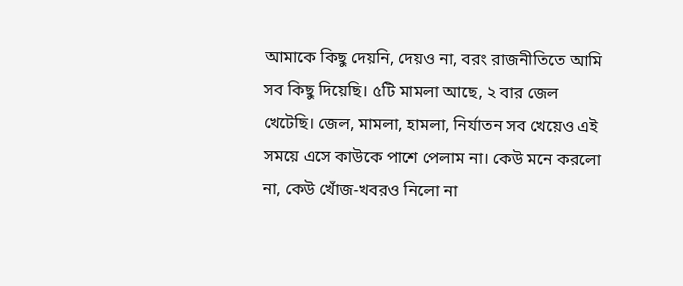আমাকে কিছু দেয়নি, দেয়ও না, বরং রাজনীতিতে আমি সব কিছু দিয়েছি। ৫টি মামলা আছে, ২ বার জেল খেটেছি। জেল, মামলা, হামলা, নির্যাতন সব খেয়েও এই সময়ে এসে কাউকে পাশে পেলাম না। কেউ মনে করলো না, কেউ খোঁজ-খবরও নিলো না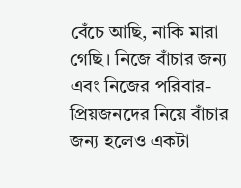বেঁচে আছি, নাকি মারা গেছি। নিজে বাঁচার জন্য এবং নিজের পরিবার-প্রিয়জনদের নিয়ে বাঁচার জন্য হলেও একটা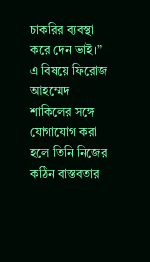চাকরির ব্যবস্থা করে দেন ভাই।”
এ বিষয়ে ফিরোজ আহম্মেদ শাকিলের সঙ্গে যোগাযোগ করা হলে তিনি নিজের কঠিন বাস্তবতার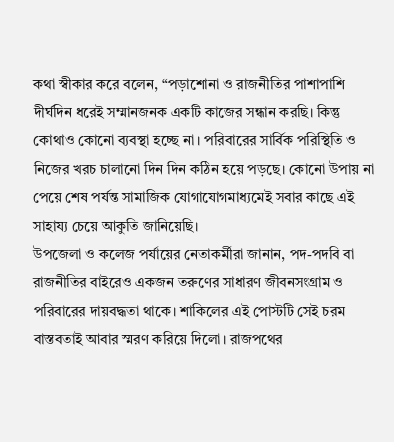কথা স্বীকার করে বলেন, “পড়াশোনা ও রাজনীতির পাশাপাশি দীর্ঘদিন ধরেই সম্মানজনক একটি কাজের সন্ধান করছি। কিন্তু কোথাও কোনো ব্যবস্থা হচ্ছে না। পরিবারের সার্বিক পরিস্থিতি ও নিজের খরচ চালানো দিন দিন কঠিন হয়ে পড়ছে। কোনো উপায় না পেয়ে শেষ পর্যন্ত সামাজিক যোগাযোগমাধ্যমেই সবার কাছে এই সাহায্য চেয়ে আকুতি জানিয়েছি।
উপজেলা ও কলেজ পর্যায়ের নেতাকর্মীরা জানান, পদ-পদবি বা রাজনীতির বাইরেও একজন তরুণের সাধারণ জীবনসংগ্রাম ও পরিবারের দায়বদ্ধতা থাকে। শাকিলের এই পোস্টটি সেই চরম বাস্তবতাই আবার স্মরণ করিয়ে দিলো। রাজপথের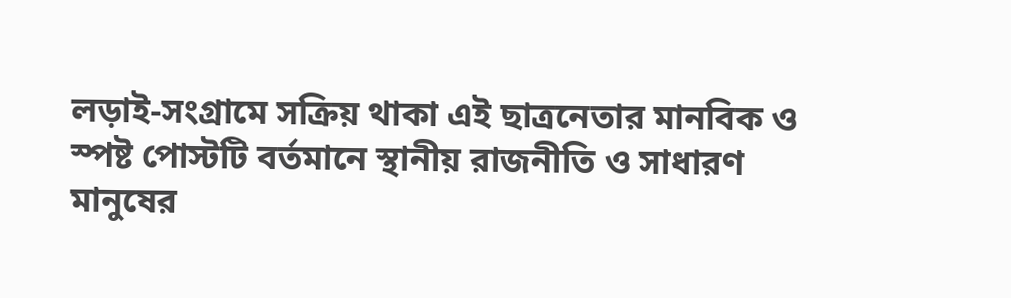লড়াই-সংগ্রামে সক্রিয় থাকা এই ছাত্রনেতার মানবিক ও স্পষ্ট পোস্টটি বর্তমানে স্থানীয় রাজনীতি ও সাধারণ মানুষের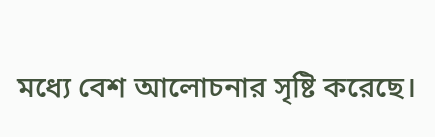মধ্যে বেশ আলোচনার সৃষ্টি করেছে।